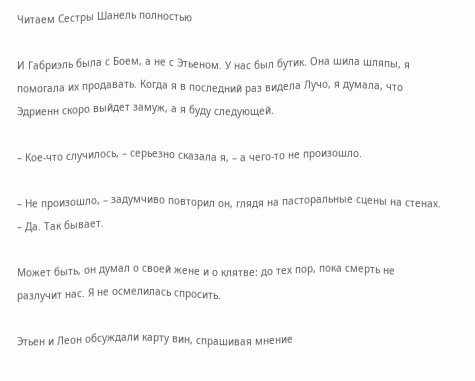Читаем Сестры Шанель полностью

И Габриэль была с Боем, а не с Этьеном. У нас был бутик. Она шила шляпы, я помогала их продавать. Когда я в последний раз видела Лучо, я думала, что Эдриенн скоро выйдет замуж, а я буду следующей.

– Кое-что случилось, – серьезно сказала я, – а чего-то не произошло.

– Не произошло, – задумчиво повторил он, глядя на пасторальные сцены на стенах. – Да. Так бывает.

Может быть, он думал о своей жене и о клятве: до тех пор, пока смерть не разлучит нас. Я не осмелилась спросить.

Этьен и Леон обсуждали карту вин, спрашивая мнение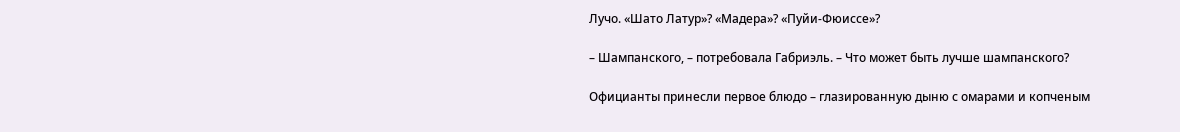Лучо. «Шато Латур»? «Мадера»? «Пуйи-Фюиссе»?

– Шампанского, – потребовала Габриэль. – Что может быть лучше шампанского?

Официанты принесли первое блюдо – глазированную дыню с омарами и копченым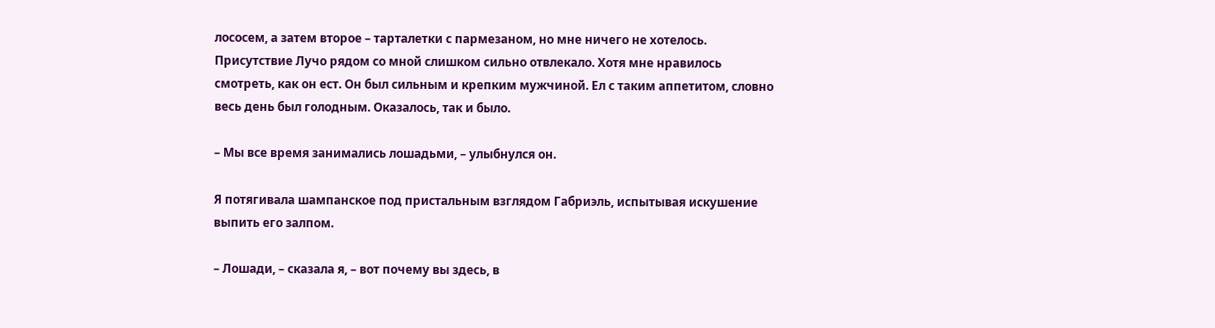лососем, а затем второе – тарталетки с пармезаном, но мне ничего не хотелось. Присутствие Лучо рядом со мной слишком сильно отвлекало. Хотя мне нравилось смотреть, как он ест. Он был сильным и крепким мужчиной. Ел с таким аппетитом, словно весь день был голодным. Оказалось, так и было.

– Мы все время занимались лошадьми, – улыбнулся он.

Я потягивала шампанское под пристальным взглядом Габриэль, испытывая искушение выпить его залпом.

– Лошади, – сказала я, – вот почему вы здесь, в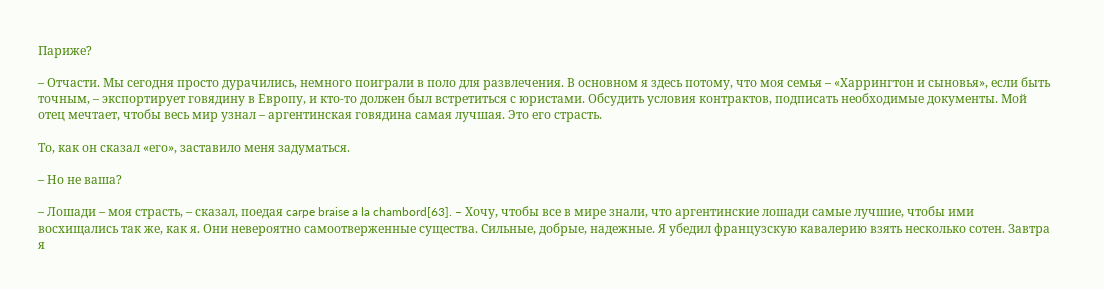Париже?

– Отчасти. Мы сегодня просто дурачились, немного поиграли в поло для развлечения. В основном я здесь потому, что моя семья – «Харрингтон и сыновья», если быть точным, – экспортирует говядину в Европу, и кто-то должен был встретиться с юристами. Обсудить условия контрактов, подписать необходимые документы. Мой отец мечтает, чтобы весь мир узнал – аргентинская говядина самая лучшая. Это его страсть.

То, как он сказал «его», заставило меня задуматься.

– Но не ваша?

– Лошади – моя страсть, – сказал, поедая carpe braise a la chambord[63]. – Хочу, чтобы все в мире знали, что аргентинские лошади самые лучшие, чтобы ими восхищались так же, как я. Они невероятно самоотверженные существа. Сильные, добрые, надежные. Я убедил французскую кавалерию взять несколько сотен. Завтра я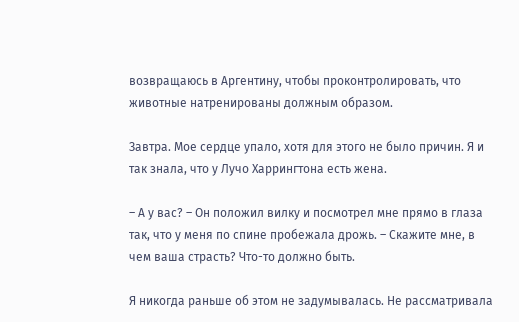возвращаюсь в Аргентину, чтобы проконтролировать, что животные натренированы должным образом.

Завтра. Мое сердце упало, хотя для этого не было причин. Я и так знала, что у Лучо Харрингтона есть жена.

– А у вас? – Он положил вилку и посмотрел мне прямо в глаза так, что у меня по спине пробежала дрожь. – Скажите мне, в чем ваша страсть? Что-то должно быть.

Я никогда раньше об этом не задумывалась. Не рассматривала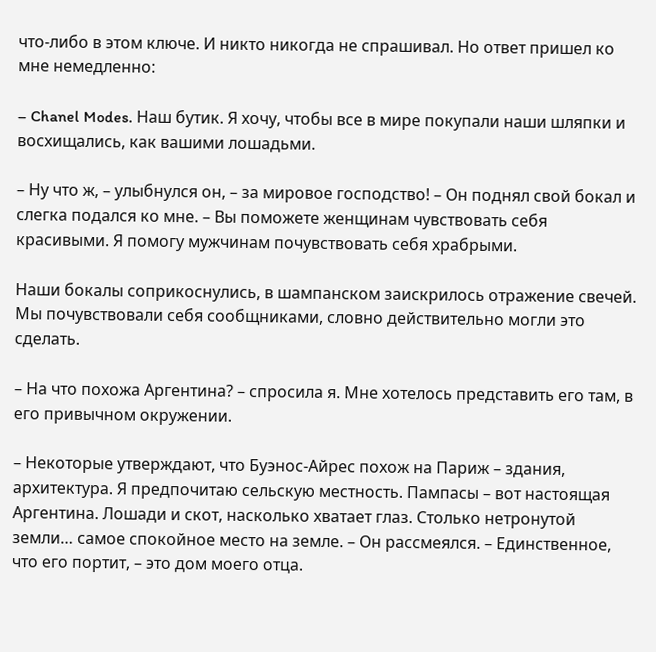что-либо в этом ключе. И никто никогда не спрашивал. Но ответ пришел ко мне немедленно:

– Chanel Modes. Наш бутик. Я хочу, чтобы все в мире покупали наши шляпки и восхищались, как вашими лошадьми.

– Ну что ж, – улыбнулся он, – за мировое господство! – Он поднял свой бокал и слегка подался ко мне. – Вы поможете женщинам чувствовать себя красивыми. Я помогу мужчинам почувствовать себя храбрыми.

Наши бокалы соприкоснулись, в шампанском заискрилось отражение свечей. Мы почувствовали себя сообщниками, словно действительно могли это сделать.

– На что похожа Аргентина? – спросила я. Мне хотелось представить его там, в его привычном окружении.

– Некоторые утверждают, что Буэнос-Айрес похож на Париж – здания, архитектура. Я предпочитаю сельскую местность. Пампасы – вот настоящая Аргентина. Лошади и скот, насколько хватает глаз. Столько нетронутой земли… самое спокойное место на земле. – Он рассмеялся. – Единственное, что его портит, – это дом моего отца.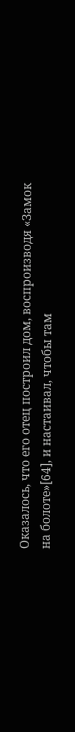Оказалось, что его отец построил дом, воспроизводя «Замок на болоте»[64], и настаивал, чтобы там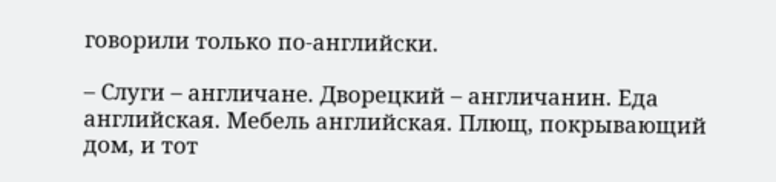говорили только по-английски.

– Слуги – англичане. Дворецкий – англичанин. Еда английская. Мебель английская. Плющ, покрывающий дом, и тот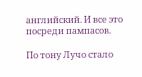английский. И все это посреди пампасов.

По тону Лучо стало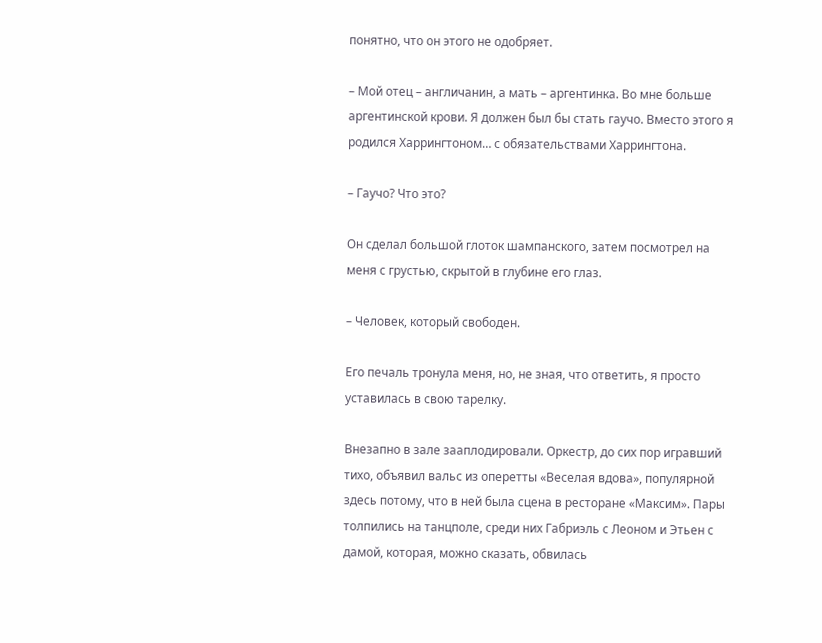понятно, что он этого не одобряет.

– Мой отец – англичанин, а мать – аргентинка. Во мне больше аргентинской крови. Я должен был бы стать гаучо. Вместо этого я родился Харрингтоном… с обязательствами Харрингтона.

– Гаучо? Что это?

Он сделал большой глоток шампанского, затем посмотрел на меня с грустью, скрытой в глубине его глаз.

– Человек, который свободен.

Его печаль тронула меня, но, не зная, что ответить, я просто уставилась в свою тарелку.

Внезапно в зале зааплодировали. Оркестр, до сих пор игравший тихо, объявил вальс из оперетты «Веселая вдова», популярной здесь потому, что в ней была сцена в ресторане «Максим». Пары толпились на танцполе, среди них Габриэль с Леоном и Этьен с дамой, которая, можно сказать, обвилась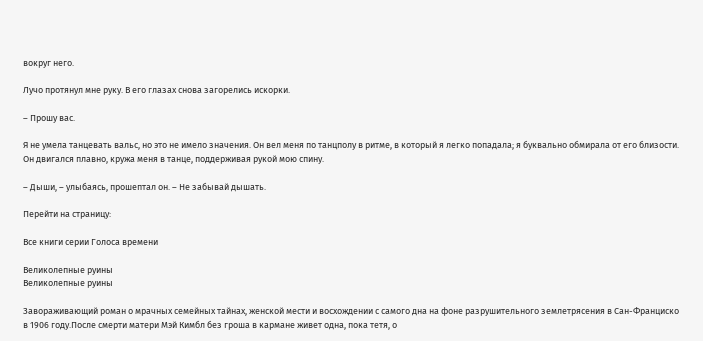вокруг него.

Лучо протянул мне руку. В его глазах снова загорелись искорки.

– Прошу вас.

Я не умела танцевать вальс, но это не имело значения. Он вел меня по танцполу в ритме, в который я легко попадала; я буквально обмирала от его близости. Он двигался плавно, кружа меня в танце, поддерживая рукой мою спину.

– Дыши, – улыбаясь, прошептал он. – Не забывай дышать.

Перейти на страницу:

Все книги серии Голоса времени

Великолепные руины
Великолепные руины

Завораживающий роман о мрачных семейных тайнах, женской мести и восхождении с самого дна на фоне разрушительного землетрясения в Сан-Франциско в 1906 году.После смерти матери Мэй Кимбл без гроша в кармане живет одна, пока тетя, о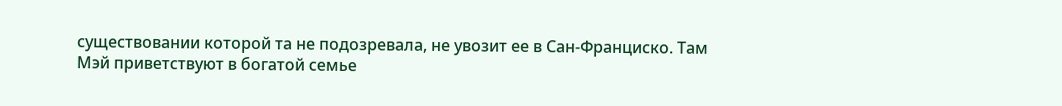существовании которой та не подозревала, не увозит ее в Сан-Франциско. Там Мэй приветствуют в богатой семье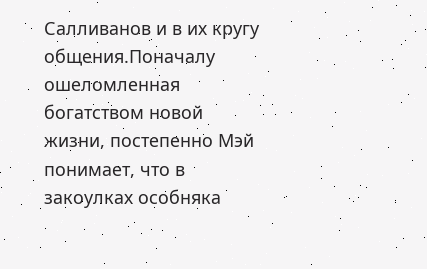Салливанов и в их кругу общения.Поначалу ошеломленная богатством новой жизни, постепенно Мэй понимает, что в закоулках особняка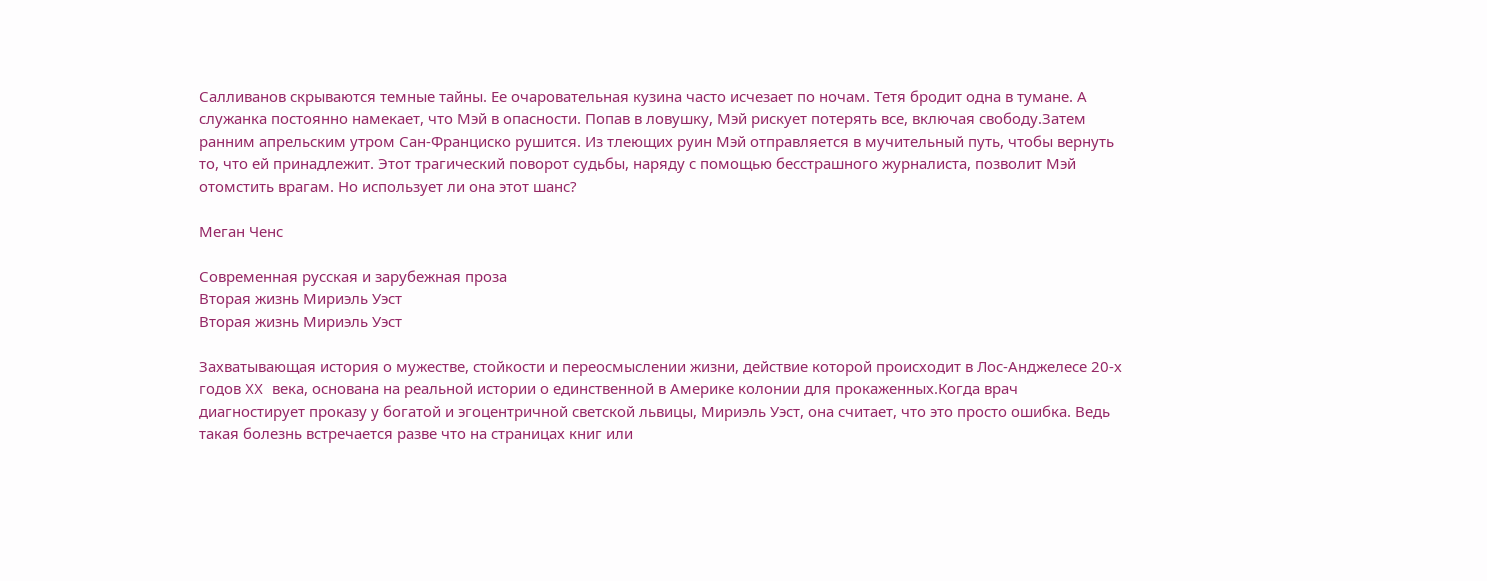Салливанов скрываются темные тайны. Ее очаровательная кузина часто исчезает по ночам. Тетя бродит одна в тумане. А служанка постоянно намекает, что Мэй в опасности. Попав в ловушку, Мэй рискует потерять все, включая свободу.Затем ранним апрельским утром Сан-Франциско рушится. Из тлеющих руин Мэй отправляется в мучительный путь, чтобы вернуть то, что ей принадлежит. Этот трагический поворот судьбы, наряду с помощью бесстрашного журналиста, позволит Мэй отомстить врагам. Но использует ли она этот шанс?

Меган Ченс

Современная русская и зарубежная проза
Вторая жизнь Мириэль Уэст
Вторая жизнь Мириэль Уэст

Захватывающая история о мужестве, стойкости и переосмыслении жизни, действие которой происходит в Лос-Анджелесе 20-х годов XX века, основана на реальной истории о единственной в Америке колонии для прокаженных.Когда врач диагностирует проказу у богатой и эгоцентричной светской львицы, Мириэль Уэст, она считает, что это просто ошибка. Ведь такая болезнь встречается разве что на страницах книг или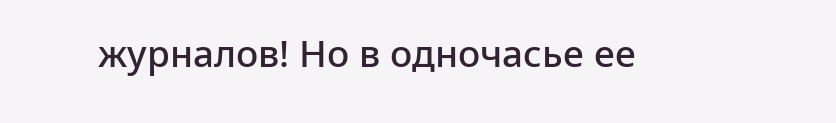журналов! Но в одночасье ее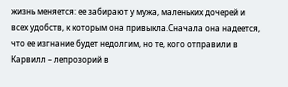жизнь меняется: ее забирают у мужа, маленьких дочерей и всех удобств, к которым она привыкла.Сначала она надеется, что ее изгнание будет недолгим, но те, кого отправили в Карвилл – лепрозорий в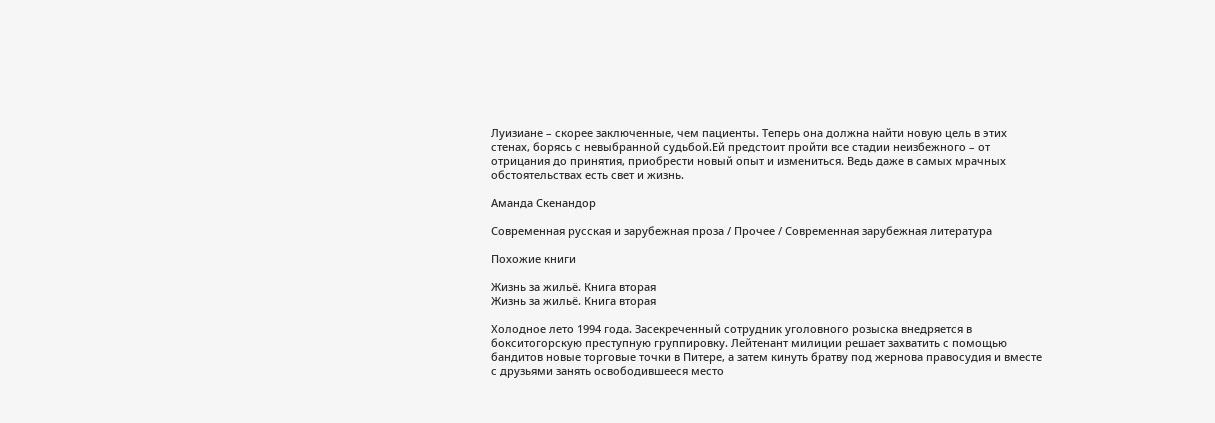Луизиане – скорее заключенные, чем пациенты. Теперь она должна найти новую цель в этих стенах, борясь с невыбранной судьбой.Ей предстоит пройти все стадии неизбежного – от отрицания до принятия, приобрести новый опыт и измениться. Ведь даже в самых мрачных обстоятельствах есть свет и жизнь.

Аманда Скенандор

Современная русская и зарубежная проза / Прочее / Современная зарубежная литература

Похожие книги

Жизнь за жильё. Книга вторая
Жизнь за жильё. Книга вторая

Холодное лето 1994 года. Засекреченный сотрудник уголовного розыска внедряется в бокситогорскую преступную группировку. Лейтенант милиции решает захватить с помощью бандитов новые торговые точки в Питере, а затем кинуть братву под жернова правосудия и вместе с друзьями занять освободившееся место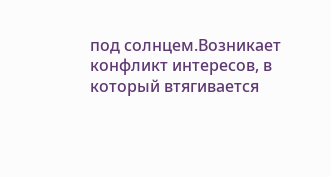под солнцем.Возникает конфликт интересов, в который втягивается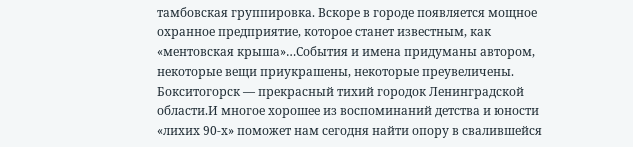тамбовская группировка. Вскоре в городе появляется мощное охранное предприятие, которое станет известным, как «ментовская крыша»…События и имена придуманы автором, некоторые вещи приукрашены, некоторые преувеличены. Бокситогорск — прекрасный тихий городок Ленинградской области.И многое хорошее из воспоминаний детства и юности «лихих 90-х» поможет нам сегодня найти опору в свалившейся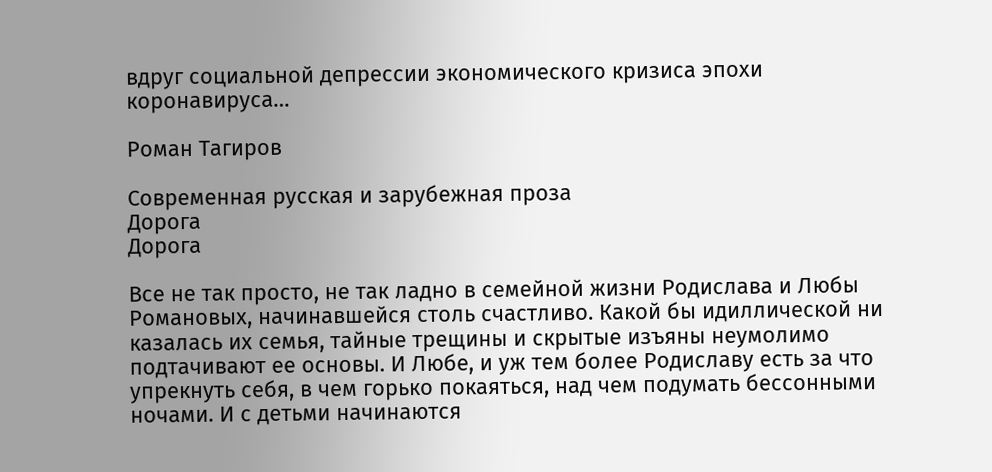вдруг социальной депрессии экономического кризиса эпохи коронавируса…

Роман Тагиров

Современная русская и зарубежная проза
Дорога
Дорога

Все не так просто, не так ладно в семейной жизни Родислава и Любы Романовых, начинавшейся столь счастливо. Какой бы идиллической ни казалась их семья, тайные трещины и скрытые изъяны неумолимо подтачивают ее основы. И Любе, и уж тем более Родиславу есть за что упрекнуть себя, в чем горько покаяться, над чем подумать бессонными ночами. И с детьми начинаются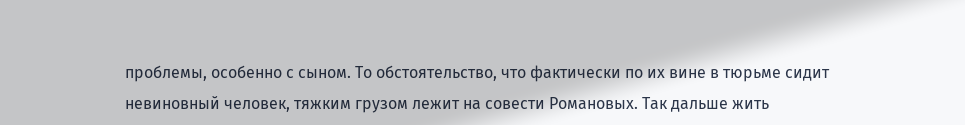проблемы, особенно с сыном. То обстоятельство, что фактически по их вине в тюрьме сидит невиновный человек, тяжким грузом лежит на совести Романовых. Так дальше жить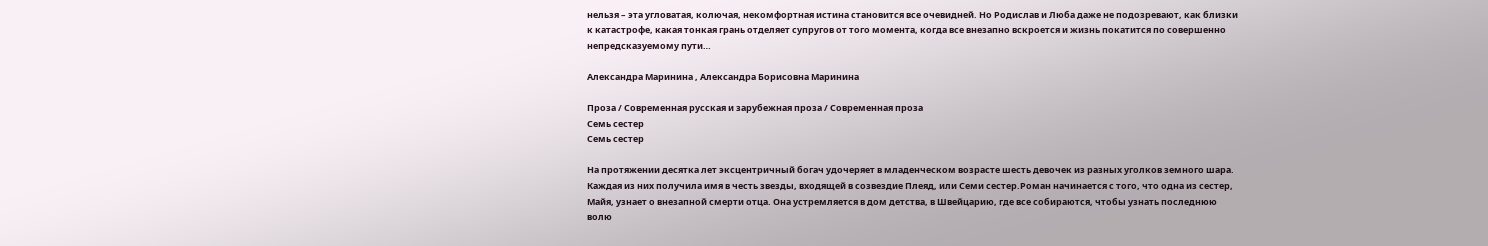нельзя – эта угловатая, колючая, некомфортная истина становится все очевидней. Но Родислав и Люба даже не подозревают, как близки к катастрофе, какая тонкая грань отделяет супругов от того момента, когда все внезапно вскроется и жизнь покатится по совершенно непредсказуемому пути…

Александра Маринина , Александра Борисовна Маринина

Проза / Современная русская и зарубежная проза / Современная проза
Семь сестер
Семь сестер

На протяжении десятка лет эксцентричный богач удочеряет в младенческом возрасте шесть девочек из разных уголков земного шара. Каждая из них получила имя в честь звезды, входящей в созвездие Плеяд, или Семи сестер.Роман начинается с того, что одна из сестер, Майя, узнает о внезапной смерти отца. Она устремляется в дом детства, в Швейцарию, где все собираются, чтобы узнать последнюю волю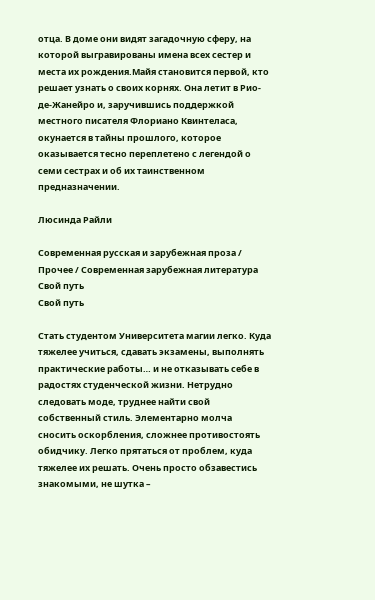отца. В доме они видят загадочную сферу, на которой выгравированы имена всех сестер и места их рождения.Майя становится первой, кто решает узнать о своих корнях. Она летит в Рио-де-Жанейро и, заручившись поддержкой местного писателя Флориано Квинтеласа, окунается в тайны прошлого, которое оказывается тесно переплетено с легендой о семи сестрах и об их таинственном предназначении.

Люсинда Райли

Современная русская и зарубежная проза / Прочее / Современная зарубежная литература
Свой путь
Свой путь

Стать студентом Университета магии легко. Куда тяжелее учиться, сдавать экзамены, выполнять практические работы… и не отказывать себе в радостях студенческой жизни. Нетрудно следовать моде, труднее найти свой собственный стиль. Элементарно молча сносить оскорбления, сложнее противостоять обидчику. Легко прятаться от проблем, куда тяжелее их решать. Очень просто обзавестись знакомыми, не шутка –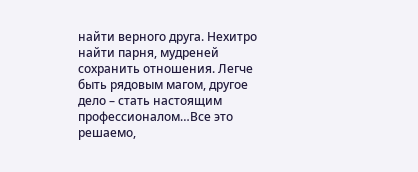найти верного друга. Нехитро найти парня, мудреней сохранить отношения. Легче быть рядовым магом, другое дело – стать настоящим профессионалом…Все это решаемо,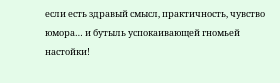если есть здравый смысл, практичность, чувство юмора… и бутыль успокаивающей гномьей настойки!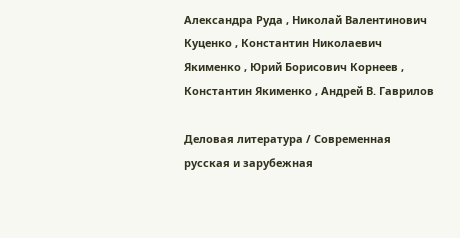Александра Руда , Николай Валентинович Куценко , Константин Николаевич Якименко , Юрий Борисович Корнеев , Константин Якименко , Андрей В. Гаврилов

Деловая литература / Современная русская и зарубежная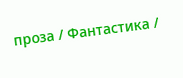проза / Фантастика /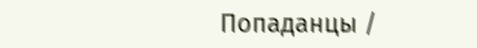Попаданцы /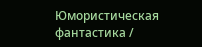Юмористическая фантастика /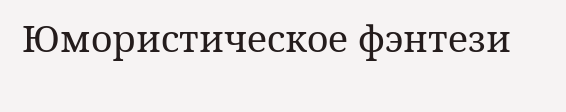Юмористическое фэнтези